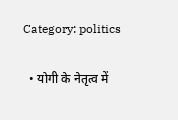Category: politics

  • योगी के नेतृत्व में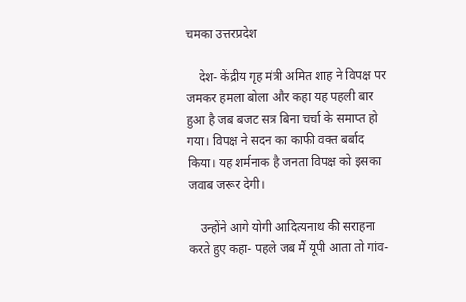चमका उत्तरप्रदेश

    देश- केंद्रीय गृह मंत्री अमित शाह ने विपक्ष पर जमकर हमला बोला और कहा यह पहली बार हुआ है जब बजट सत्र बिना चर्चा के समाप्त हो गया। विपक्ष ने सदन का काफी वक्त बर्बाद किया। यह शर्मनाक है जनता विपक्ष को इसका जवाब जरूर देगी।

    उन्होंने आगे योगी आदित्यनाथ की सराहना करते हुए कहा- पहले जब मैं यूपी आता तो गांव-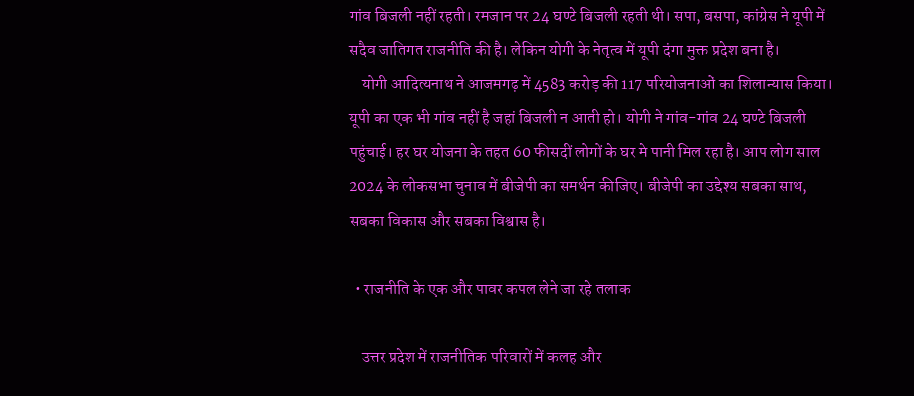गांव बिजली नहीं रहती। रमजान पर 24 घण्टे बिजली रहती थी। सपा, बसपा, कांग्रेस ने यूपी में सदैव जातिगत राजनीति की है। लेकिन योगी के नेतृत्व में यूपी दंगा मुक्त प्रदेश बना है।
    योगी आदित्यनाथ ने आजमगढ़ में 4583 करोड़ की 117 परियोजनाओं का शिलान्यास किया। यूपी का एक भी गांव नहीं है जहां बिजली न आती हो। योगी ने गांव-गांव 24 घण्टे बिजली पहुंचाई। हर घर योजना के तहत 60 फीसदीं लोगों के घर मे पानी मिल रहा है। आप लोग साल 2024 के लोकसभा चुनाव में बीजेपी का समर्थन कीजिए। बीजेपी का उद्देश्य सबका साथ, सबका विकास और सबका विश्वास है।

  • राजनीति के एक और पावर कपल लेने जा रहे तलाक

    उत्तर प्रदेश में राजनीतिक परिवारों में कलह और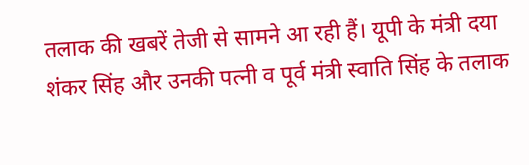तलाक की खबरें तेजी से सामने आ रही हैं। यूपी के मंत्री दया शंकर सिंह और उनकी पत्नी व पूर्व मंत्री स्वाति सिंह के तलाक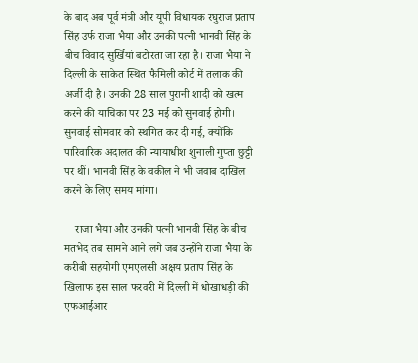के बाद अब पूर्व मंत्री और यूपी विधायक रघुराज प्रताप सिंह उर्फ राजा भैया और उनकी पत्नी भानवी सिंह के बीच विवाद सुर्खियां बटोरता जा रहा है। राजा भैया ने दिल्ली के साकेत स्थित फैमिली कोर्ट में तलाक की अर्जी दी है। उनकी 28 साल पुरानी शादी को खत्म करने की याचिका पर 23 मई को सुनवाई होगी। सुनवाई सोमवार को स्थगित कर दी गई, क्योंकि पारिवारिक अदालत की न्यायाधीश शुनाली गुप्ता छुट्टी पर थीं। भानवी सिंह के वकील ने भी जवाब दाखिल करने के लिए समय मांगा।

    राजा भैया और उनकी पत्नी भानवी सिंह के बीच मतभेद तब सामने आने लगे जब उन्होंने राजा भैया के करीबी सहयोगी एमएलसी अक्षय प्रताप सिंह के खिलाफ इस साल फरवरी में दिल्ली में धोखाधड़ी की एफआईआर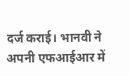दर्ज कराई। भानवी ने अपनी एफआईआर में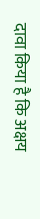दावा किया है कि अक्षय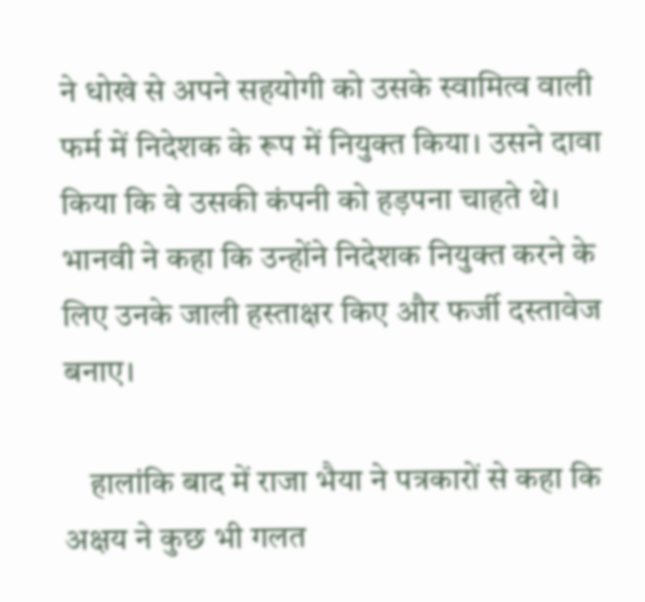ने धोखे से अपने सहयोगी को उसके स्वामित्व वाली फर्म में निदेशक के रूप में नियुक्त किया। उसने दावा किया कि वे उसकी कंपनी को हड़पना चाहते थे। भानवी ने कहा कि उन्होंने निदेशक नियुक्त करने के लिए उनके जाली हस्ताक्षर किए और फर्जी दस्तावेज बनाए।

    हालांकि बाद में राजा भैया ने पत्रकारों से कहा कि अक्षय ने कुछ भी गलत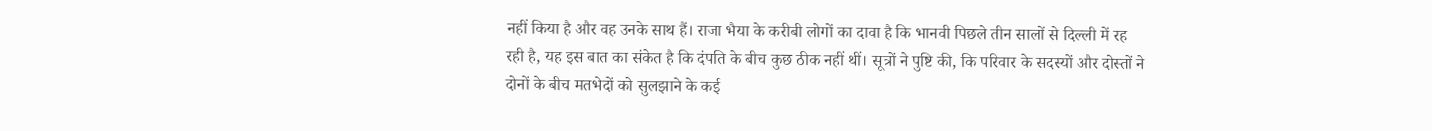नहीं किया है और वह उनके साथ हैं। राजा भैया के करीबी लोगों का दावा है कि भानवी पिछले तीन सालों से दिल्ली में रह रही है, यह इस बात का संकेत है कि दंपति के बीच कुछ ठीक नहीं थीं। सूत्रों ने पुष्टि की, कि परिवार के सदस्यों और दोस्तों ने दोनों के बीच मतभेदों को सुलझाने के कई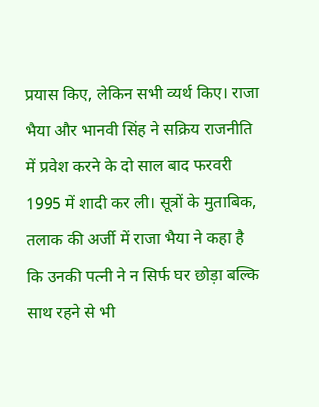प्रयास किए, लेकिन सभी व्यर्थ किए। राजा भैया और भानवी सिंह ने सक्रिय राजनीति में प्रवेश करने के दो साल बाद फरवरी 1995 में शादी कर ली। सूत्रों के मुताबिक, तलाक की अर्जी में राजा भैया ने कहा है कि उनकी पत्नी ने न सिर्फ घर छोड़ा बल्कि साथ रहने से भी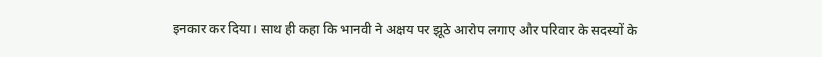इनकार कर दिया। साथ ही कहा कि भानवी ने अक्षय पर झूठे आरोप लगाए और परिवार के सदस्यों के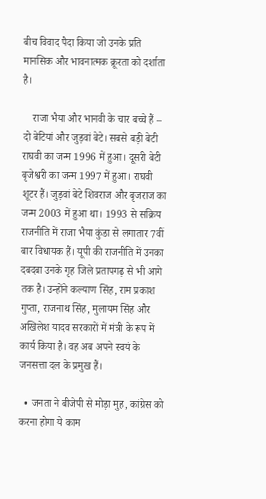बीच विवाद पैदा किया जो उनके प्रति मानसिक और भावनात्मक क्रूरता को दर्शाता है।

    राजा भैया और भानवी के चार बच्चे हैं – दो बेटियां और जुड़वां बेटे। सबसे बड़ी बेटी राघवी का जन्म 1996 में हुआ। दूसरी बेटी बृजेश्वरी का जन्म 1997 में हुआ। राघवी शूटर हैं। जुड़वां बेटे शिवराज और बृजराज का जन्म 2003 में हुआ था। 1993 से सक्रिय राजनीति में राजा भैया कुंडा से लगातार 7वीं बार विधायक हैं। यूपी की राजनीति में उनका दबदबा उनके गृह जिले प्रतापगढ़ से भी आगे तक है। उन्होंने कल्याण सिंह, राम प्रकाश गुप्ता, राजनाथ सिंह, मुलायम सिंह और अखिलेश यादव सरकारों में मंत्री के रूप में कार्य किया है। वह अब अपने स्वयं के जनसत्ता दल के प्रमुख हैं।

  • जनता ने बीजेपी से मोड़ा मुह, कांग्रेस को करना होगा ये काम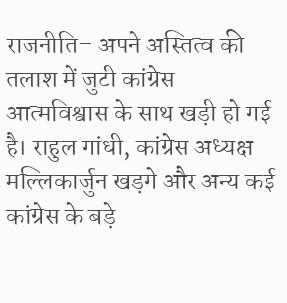राजनीति– अपने अस्तित्व की तलाश में जुटी कांग्रेस आत्मविश्वास के साथ खड़ी हो गई है। राहुल गांधी, कांग्रेस अध्यक्ष मल्लिकार्जुन खड़गे और अन्य कई कांग्रेस के बड़े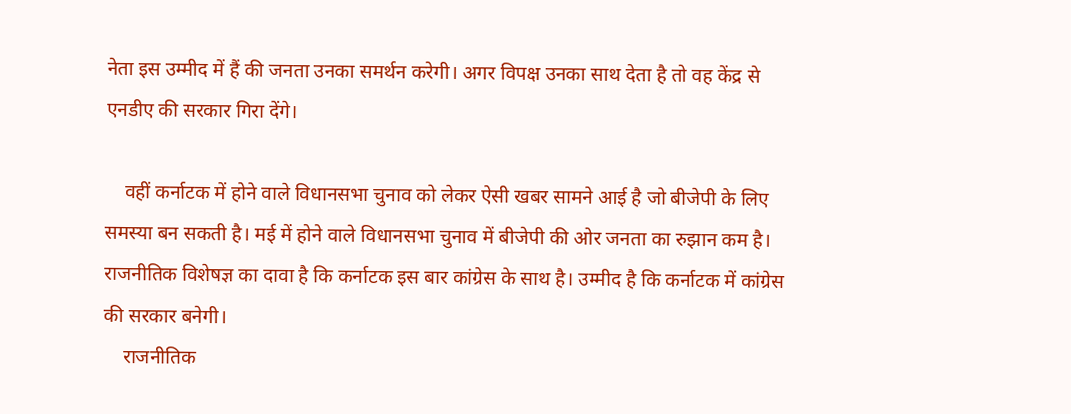नेता इस उम्मीद में हैं की जनता उनका समर्थन करेगी। अगर विपक्ष उनका साथ देता है तो वह केंद्र से एनडीए की सरकार गिरा देंगे।

    वहीं कर्नाटक में होने वाले विधानसभा चुनाव को लेकर ऐसी खबर सामने आई है जो बीजेपी के लिए समस्या बन सकती है। मई में होने वाले विधानसभा चुनाव में बीजेपी की ओर जनता का रुझान कम है। राजनीतिक विशेषज्ञ का दावा है कि कर्नाटक इस बार कांग्रेस के साथ है। उम्मीद है कि कर्नाटक में कांग्रेस की सरकार बनेगी।
    राजनीतिक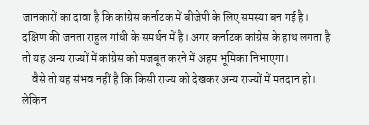जानकारों का दावा है कि कांग्रेस कर्नाटक में बीजेपी के लिए समस्या बन गई है। दक्षिण की जनता राहुल गांधी के समर्थन में है। अगर कर्नाटक कांग्रेस के हाथ लगता है तो यह अन्य राज्यों में कांग्रेस को मजबूत करने में अहम भूमिका निभाएगा।
    वैसे तो यह संभव नहीं है कि किसी राज्य को देखकर अन्य राज्यों में मतदान हो। लेकिन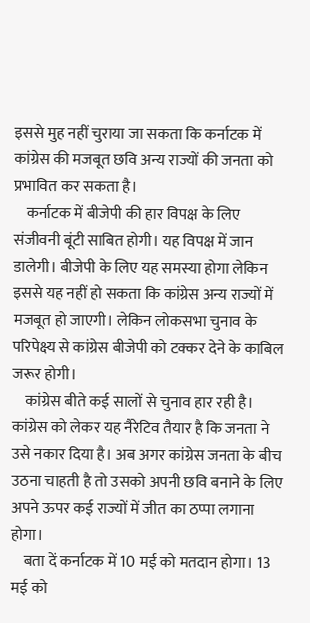इससे मुह नहीं चुराया जा सकता कि कर्नाटक में कांग्रेस की मजबूत छवि अन्य राज्यों की जनता को प्रभावित कर सकता है।
    कर्नाटक में बीजेपी की हार विपक्ष के लिए संजीवनी बूंटी साबित होगी। यह विपक्ष में जान डालेगी। बीजेपी के लिए यह समस्या होगा लेकिन इससे यह नहीं हो सकता कि कांग्रेस अन्य राज्यों में मजबूत हो जाएगी। लेकिन लोकसभा चुनाव के परिपेक्ष्य से कांग्रेस बीजेपी को टक्कर देने के काबिल जरूर होगी।
    कांग्रेस बीते कई सालों से चुनाव हार रही है। कांग्रेस को लेकर यह नैरेटिव तैयार है कि जनता ने उसे नकार दिया है। अब अगर कांग्रेस जनता के बीच उठना चाहती है तो उसको अपनी छवि बनाने के लिए अपने ऊपर कई राज्यों में जीत का ठप्पा लगाना होगा।
    बता दें कर्नाटक में 10 मई को मतदान होगा। 13 मई को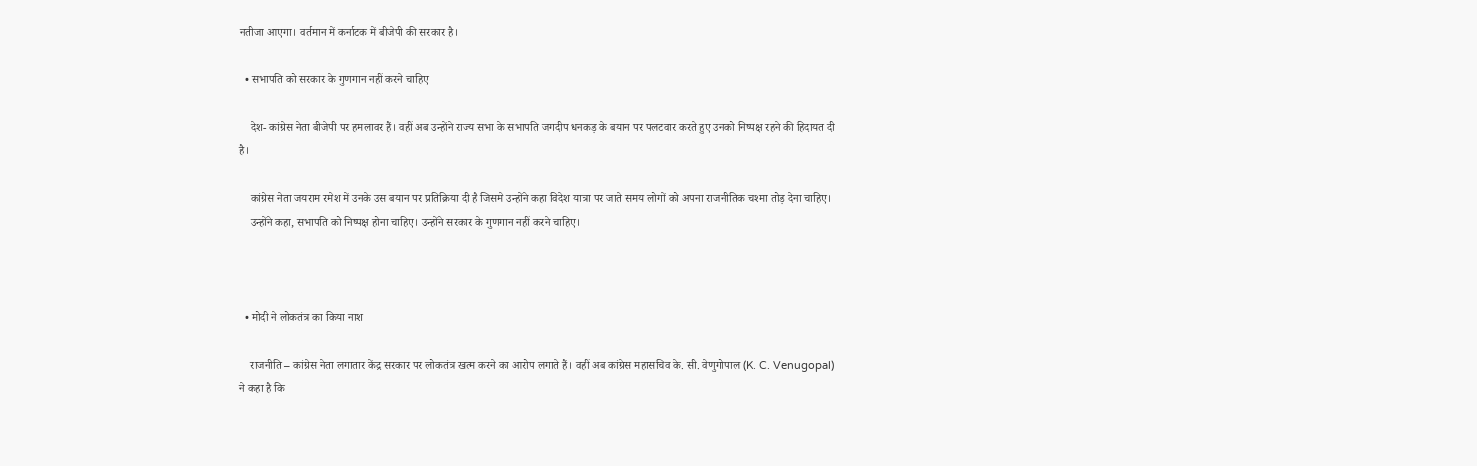नतीजा आएगा। वर्तमान में कर्नाटक में बीजेपी की सरकार है।

  • सभापति को सरकार के गुणगान नहीं करने चाहिए

    देश- कांग्रेस नेता बीजेपी पर हमलावर हैं। वहीं अब उन्होंने राज्य सभा के सभापति जगदीप धनकड़ के बयान पर पलटवार करते हुए उनको निष्पक्ष रहने की हिदायत दी है।

    कांग्रेस नेता जयराम रमेश में उनके उस बयान पर प्रतिक्रिया दी है जिसमे उन्होंने कहा विदेश यात्रा पर जाते समय लोगों को अपना राजनीतिक चश्मा तोड़ देना चाहिए।
    उन्होंने कहा, सभापति को निष्पक्ष होना चाहिए। उन्होंने सरकार के गुणगान नहीं करने चाहिए।



  • मोदी ने लोकतंत्र का किया नाश

    राजनीति – कांग्रेस नेता लगातार केंद्र सरकार पर लोकतंत्र खत्म करने का आरोप लगाते हैं। वहीं अब कांग्रेस महासचिव के. सी. वेणुगोपाल (K. C. Venugopal) ने कहा है कि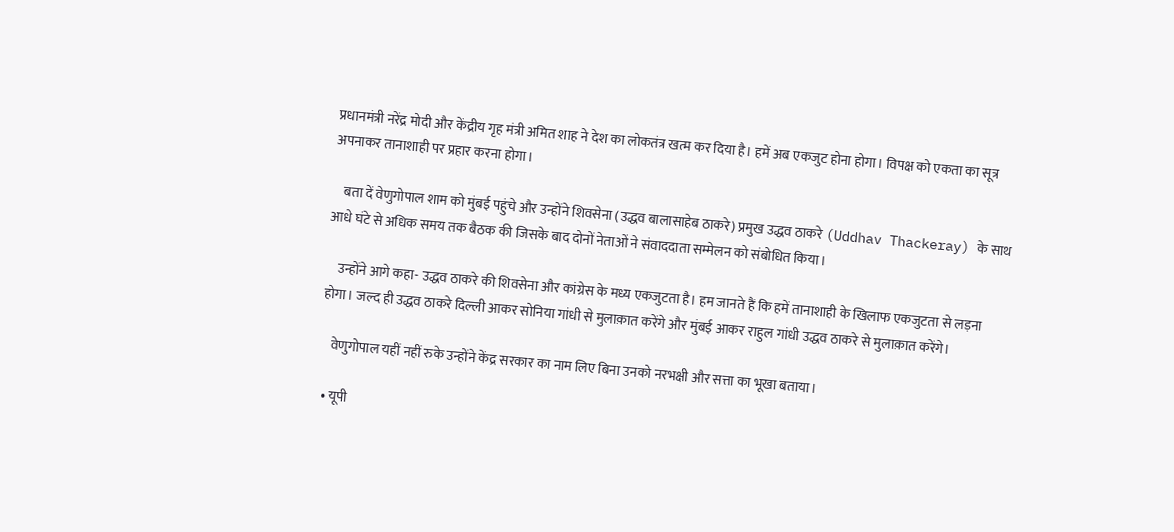प्रधानमंत्री नरेंद्र मोदी और केंद्रीय गृह मंत्री अमित शाह ने देश का लोकतंत्र खत्म कर दिया है। हमें अब एकजुट होना होगा। विपक्ष को एकता का सूत्र अपनाकर तानाशाही पर प्रहार करना होगा।

    बता दें वेणुगोपाल शाम को मुंबई पहुंचे और उन्होंने शिवसेना (उद्धव बालासाहेब ठाकरे) प्रमुख उद्धव ठाकरे (Uddhav Thackeray) के साथ आधे घंटे से अधिक समय तक बैठक की जिसके बाद दोनों नेताओं ने संवाददाता सम्मेलन को संबोधित किया।

    उन्होंने आगे कहा- उद्धव ठाकरे की शिवसेना और कांग्रेस के मध्य एकजुटता है। हम जानते हैं कि हमें तानाशाही के खिलाफ एकजुटता से लड़ना होगा। जल्द ही उद्धव ठाकरे दिल्ली आकर सोनिया गांधी से मुलाक़ात करेंगे और मुंबई आकर राहुल गांधी उद्धव ठाकरे से मुलाक़ात करेंगे।

    वेणुगोपाल यहीं नहीं रुके उन्होंने केंद्र सरकार का नाम लिए बिना उनको नरभक्षी और सत्ता का भूखा बताया।

  • यूपी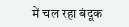में चल रहा बंदूक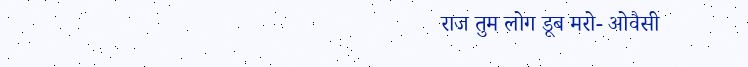राज तुम लोग डूब मरो- ओवैसी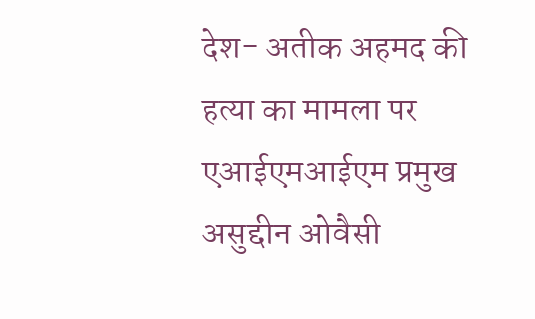देश- अतीक अहमद की हत्या का मामला पर एआईएमआईएम प्रमुख असुद्दीन ओवैसी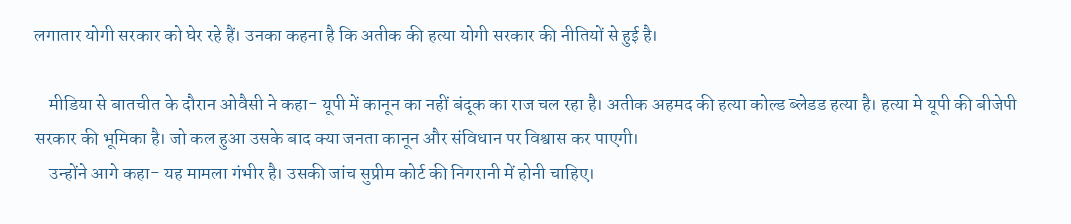लगातार योगी सरकार को घेर रहे हैं। उनका कहना है कि अतीक की हत्या योगी सरकार की नीतियों से हुई है।

    मीडिया से बातचीत के दौरान ओवैसी ने कहा- यूपी में कानून का नहीं बंदूक का राज चल रहा है। अतीक अहमद की हत्या कोल्ड ब्लेडड हत्या है। हत्या मे यूपी की बीजेपी सरकार की भूमिका है। जो कल हुआ उसके बाद क्या जनता कानून और संविधान पर विश्वास कर पाएगी।
    उन्होंने आगे कहा- यह मामला गंभीर है। उसकी जांच सुप्रीम कोर्ट की निगरानी में होनी चाहिए।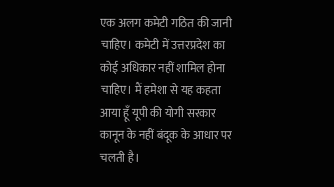एक अलग कमेटी गठित की जानी चाहिए। कमेटी में उत्तरप्रदेश का कोई अधिकार नहीं शामिल होना चाहिए। मैं हमेशा से यह कहता आया हूँ यूपी की योगी सरकार कानून के नहीं बंदूक के आधार पर चलती है।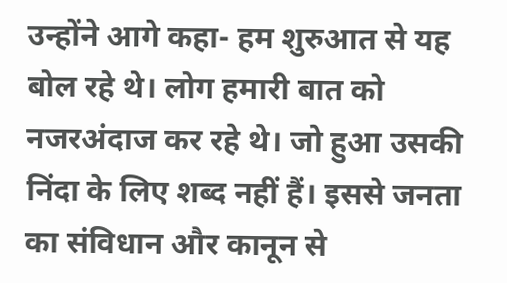उन्होंने आगे कहा- हम शुरुआत से यह बोल रहे थे। लोग हमारी बात को नजरअंदाज कर रहे थे। जो हुआ उसकी निंदा के लिए शब्द नहीं हैं। इससे जनता का संविधान और कानून से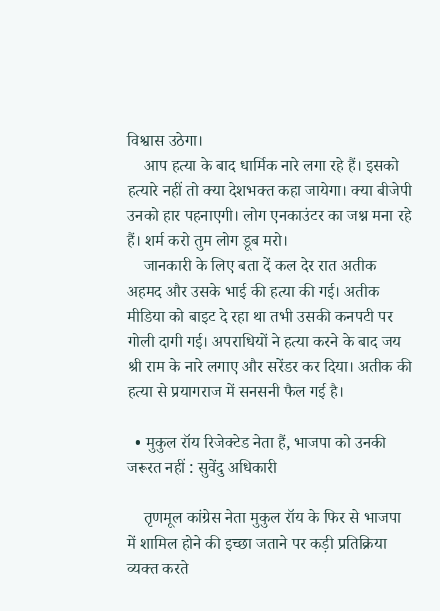विश्वास उठेगा।
    आप हत्या के बाद धार्मिक नारे लगा रहे हैं। इसको हत्यारे नहीं तो क्या देशभक्त कहा जायेगा। क्या बीजेपी उनको हार पहनाएगी। लोग एनकाउंटर का जश्न मना रहे हैं। शर्म करो तुम लोग डूब मरो।
    जानकारी के लिए बता दें कल देर रात अतीक अहमद और उसके भाई की हत्या की गई। अतीक मीडिया को बाइट दे रहा था तभी उसकी कनपटी पर गोली दागी गई। अपराधियों ने हत्या करने के बाद जय श्री राम के नारे लगाए और सरेंडर कर दिया। अतीक की हत्या से प्रयागराज में सनसनी फैल गई है।

  • मुकुल रॉय रिजेक्टेड नेता हैं, भाजपा को उनकी जरूरत नहीं : सुवेंदु अधिकारी

    तृणमूल कांग्रेस नेता मुकुल रॉय के फिर से भाजपा में शामिल होने की इच्छा जताने पर कड़ी प्रतिक्रिया व्यक्त करते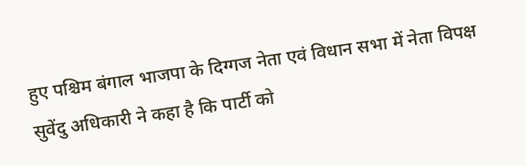हुए पश्चिम बंगाल भाजपा के दिग्गज नेता एवं विधान सभा में नेता विपक्ष सुवेंदु अधिकारी ने कहा है कि पार्टी को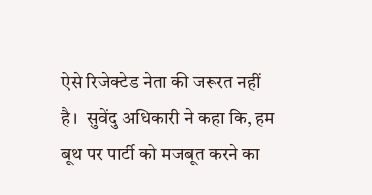ऐसे रिजेक्टेड नेता की जरूरत नहीं है।  सुवेंदु अधिकारी ने कहा कि, हम बूथ पर पार्टी को मजबूत करने का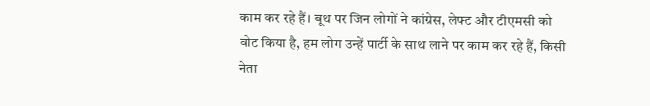काम कर रहे हैं। बूथ पर जिन लोगों ने कांग्रेस, लेफ्ट और टीएमसी को वोट किया है, हम लोग उन्हें पार्टी के साथ लाने पर काम कर रहे हैं, किसी नेता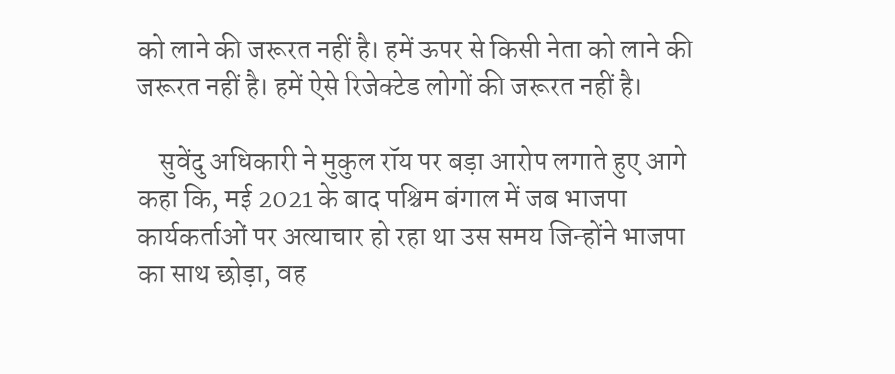को लाने की जरूरत नहीं है। हमें ऊपर से किसी नेता को लाने की जरूरत नहीं है। हमें ऐसे रिजेक्टेड लोगों की जरूरत नहीं है।

    सुवेंदु अधिकारी ने मुकुल रॉय पर बड़ा आरोप लगाते हुए आगे कहा कि, मई 2021 के बाद पश्चिम बंगाल में जब भाजपा कार्यकर्ताओं पर अत्याचार हो रहा था उस समय जिन्होंने भाजपा का साथ छोड़ा, वह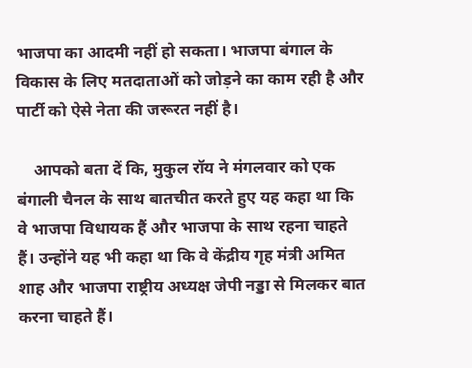भाजपा का आदमी नहीं हो सकता। भाजपा बंगाल के विकास के लिए मतदाताओं को जोड़ने का काम रही है और पार्टी को ऐसे नेता की जरूरत नहीं है।

    आपको बता दें कि, मुकुल रॉय ने मंगलवार को एक बंगाली चैनल के साथ बातचीत करते हुए यह कहा था कि वे भाजपा विधायक हैं और भाजपा के साथ रहना चाहते हैं। उन्होंने यह भी कहा था कि वे केंद्रीय गृह मंत्री अमित शाह और भाजपा राष्ट्रीय अध्यक्ष जेपी नड्डा से मिलकर बात करना चाहते हैं।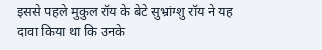इससे पहले मुकुल रॉय के बेटे सुभ्रांग्शु रॉय ने यह दावा किया था कि उनके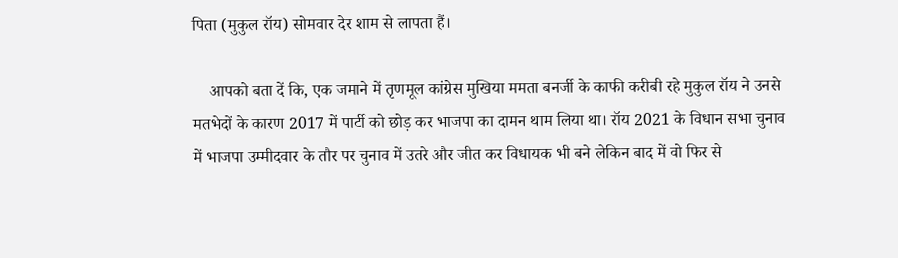पिता (मुकुल रॉय) सोमवार देर शाम से लापता हैं।

    आपको बता दें कि, एक जमाने में तृणमूल कांग्रेस मुखिया ममता बनर्जी के काफी करीबी रहे मुकुल रॉय ने उनसे मतभेदों के कारण 2017 में पार्टी को छोड़ कर भाजपा का दामन थाम लिया था। रॉय 2021 के विधान सभा चुनाव में भाजपा उम्मीदवार के तौर पर चुनाव में उतरे और जीत कर विधायक भी बने लेकिन बाद में वो फिर से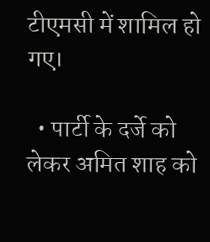टीएमसी में शामिल हो गए।

  • पार्टी के दर्जे को लेकर अमित शाह को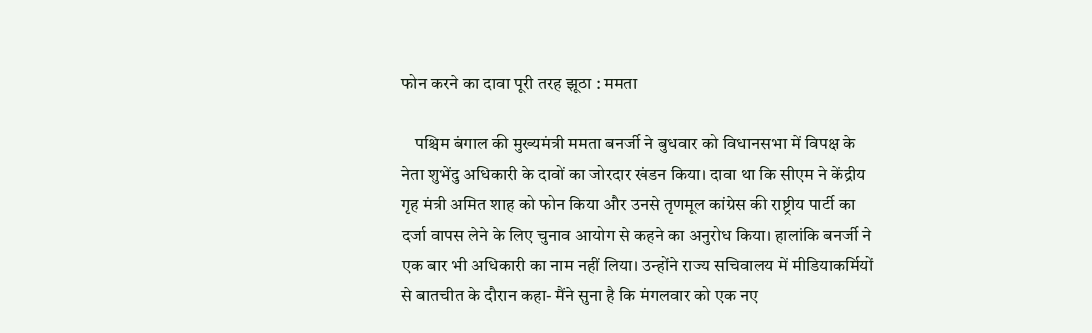फोन करने का दावा पूरी तरह झूठा : ममता

    पश्चिम बंगाल की मुख्यमंत्री ममता बनर्जी ने बुधवार को विधानसभा में विपक्ष के नेता शुभेंदु अधिकारी के दावों का जोरदार खंडन किया। दावा था कि सीएम ने केंद्रीय गृह मंत्री अमित शाह को फोन किया और उनसे तृणमूल कांग्रेस की राष्ट्रीय पार्टी का दर्जा वापस लेने के लिए चुनाव आयोग से कहने का अनुरोध किया। हालांकि बनर्जी ने एक बार भी अधिकारी का नाम नहीं लिया। उन्होंने राज्य सचिवालय में मीडियाकर्मियों से बातचीत के दौरान कहा- मैंने सुना है कि मंगलवार को एक नए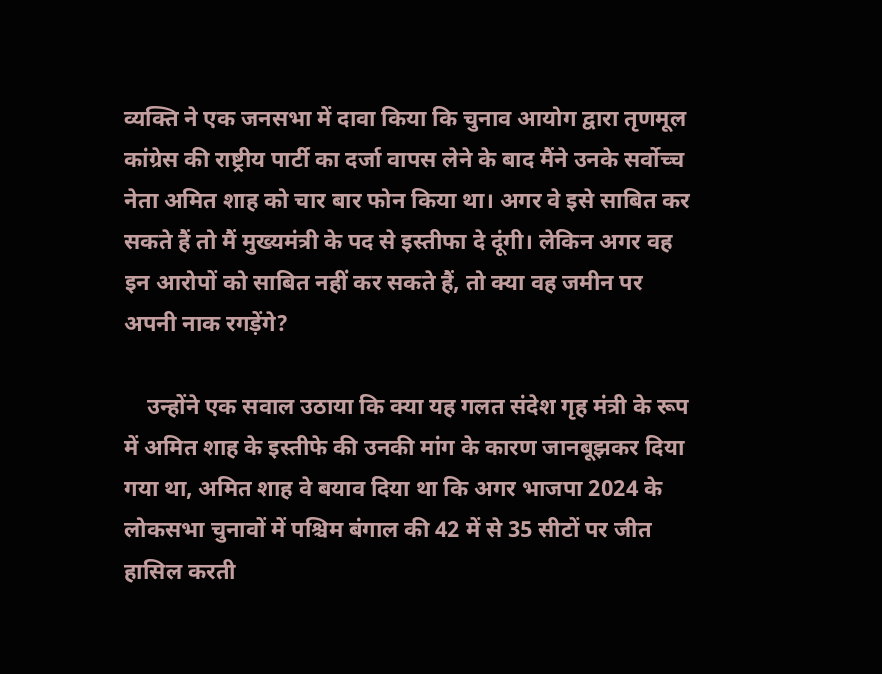व्यक्ति ने एक जनसभा में दावा किया कि चुनाव आयोग द्वारा तृणमूल कांग्रेस की राष्ट्रीय पार्टी का दर्जा वापस लेने के बाद मैंने उनके सर्वोच्च नेता अमित शाह को चार बार फोन किया था। अगर वे इसे साबित कर सकते हैं तो मैं मुख्यमंत्री के पद से इस्तीफा दे दूंगी। लेकिन अगर वह इन आरोपों को साबित नहीं कर सकते हैं, तो क्या वह जमीन पर अपनी नाक रगड़ेंगे?

    उन्होंने एक सवाल उठाया कि क्या यह गलत संदेश गृह मंत्री के रूप में अमित शाह के इस्तीफे की उनकी मांग के कारण जानबूझकर दिया गया था, अमित शाह वे बयाव दिया था कि अगर भाजपा 2024 के लोकसभा चुनावों में पश्चिम बंगाल की 42 में से 35 सीटों पर जीत हासिल करती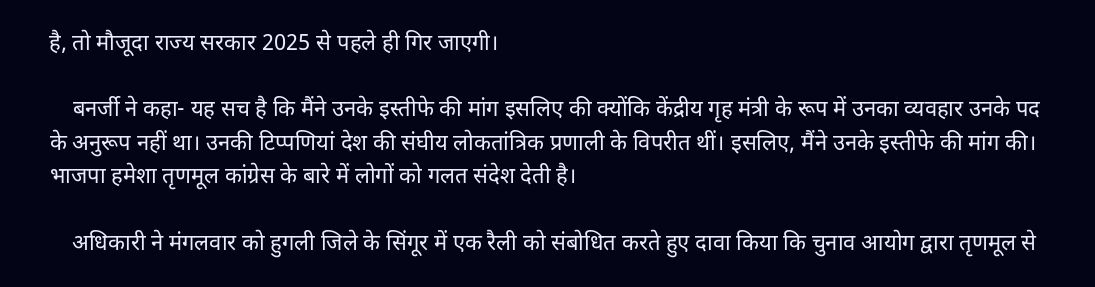है, तो मौजूदा राज्य सरकार 2025 से पहले ही गिर जाएगी।

    बनर्जी ने कहा- यह सच है कि मैंने उनके इस्तीफे की मांग इसलिए की क्योंकि केंद्रीय गृह मंत्री के रूप में उनका व्यवहार उनके पद के अनुरूप नहीं था। उनकी टिप्पणियां देश की संघीय लोकतांत्रिक प्रणाली के विपरीत थीं। इसलिए, मैंने उनके इस्तीफे की मांग की। भाजपा हमेशा तृणमूल कांग्रेस के बारे में लोगों को गलत संदेश देती है।

    अधिकारी ने मंगलवार को हुगली जिले के सिंगूर में एक रैली को संबोधित करते हुए दावा किया कि चुनाव आयोग द्वारा तृणमूल से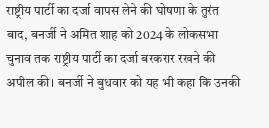राष्ट्रीय पार्टी का दर्जा वापस लेने की घोषणा के तुरंत बाद, बनर्जी ने अमित शाह को 2024 के लोकसभा चुनाव तक राष्ट्रीय पार्टी का दर्जा बरकरार रखने की अपील की। बनर्जी ने बुधवार को यह भी कहा कि उनकी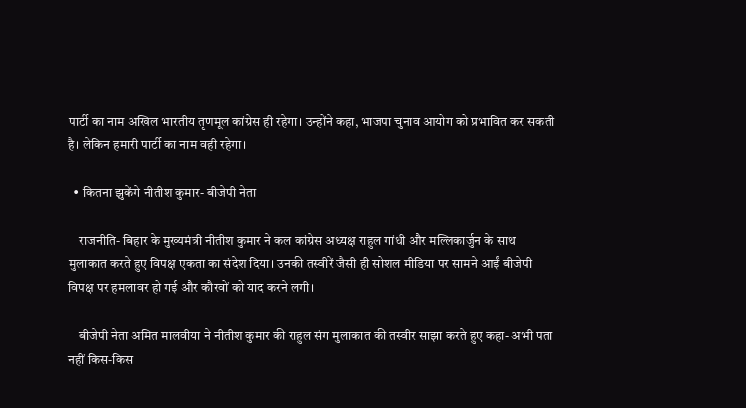पार्टी का नाम अखिल भारतीय तृणमूल कांग्रेस ही रहेगा। उन्होंने कहा, भाजपा चुनाव आयोग को प्रभावित कर सकती है। लेकिन हमारी पार्टी का नाम वही रहेगा।

  • कितना झुकेंगे नीतीश कुमार- बीजेपी नेता

    राजनीति- बिहार के मुख्यमंत्री नीतीश कुमार ने कल कांग्रेस अध्यक्ष राहुल गांधी और मल्लिकार्जुन के साथ मुलाकात करते हुए विपक्ष एकता का संदेश दिया। उनकी तस्वीरें जैसी ही सोशल मीडिया पर सामने आईं बीजेपी विपक्ष पर हमलावर हो गई और कौरवों को याद करने लगी।

    बीजेपी नेता अमित मालवीया ने नीतीश कुमार की राहुल संग मुलाकात की तस्वीर साझा करते हुए कहा- अभी पता नहीं किस-किस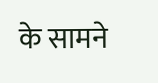के सामने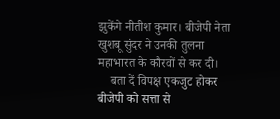झुकेंगे नीतीश कुमार। बीजेपी नेता खुशबू सुंदर ने उनकी तुलना महाभारत के कौरवों से कर दी।
    बता दें विपक्ष एकजुट होकर बीजेपी को सत्ता से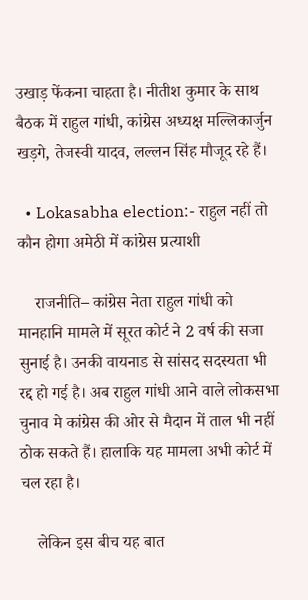उखाड़ फेंकना चाहता है। नीतीश कुमार के साथ बैठक में राहुल गांधी, कांग्रेस अध्यक्ष मल्लिकार्जुन खड़गे, तेजस्वी यादव, लल्लन सिंह मौजूद रहे हैं।

  • Lokasabha election:- राहुल नहीं तो कौन होगा अमेठी में कांग्रेस प्रत्याशी

    राजनीति– कांग्रेस नेता राहुल गांधी को मानहानि मामले में सूरत कोर्ट ने 2 वर्ष की सजा सुनाई है। उनकी वायनाड से सांसद सदस्यता भी रद्द हो गई है। अब राहुल गांधी आने वाले लोकसभा चुनाव मे कांग्रेस की ओर से मैदान में ताल भी नहीं ठोक सकते हैं। हालाकि यह मामला अभी कोर्ट में चल रहा है।

    लेकिन इस बीच यह बात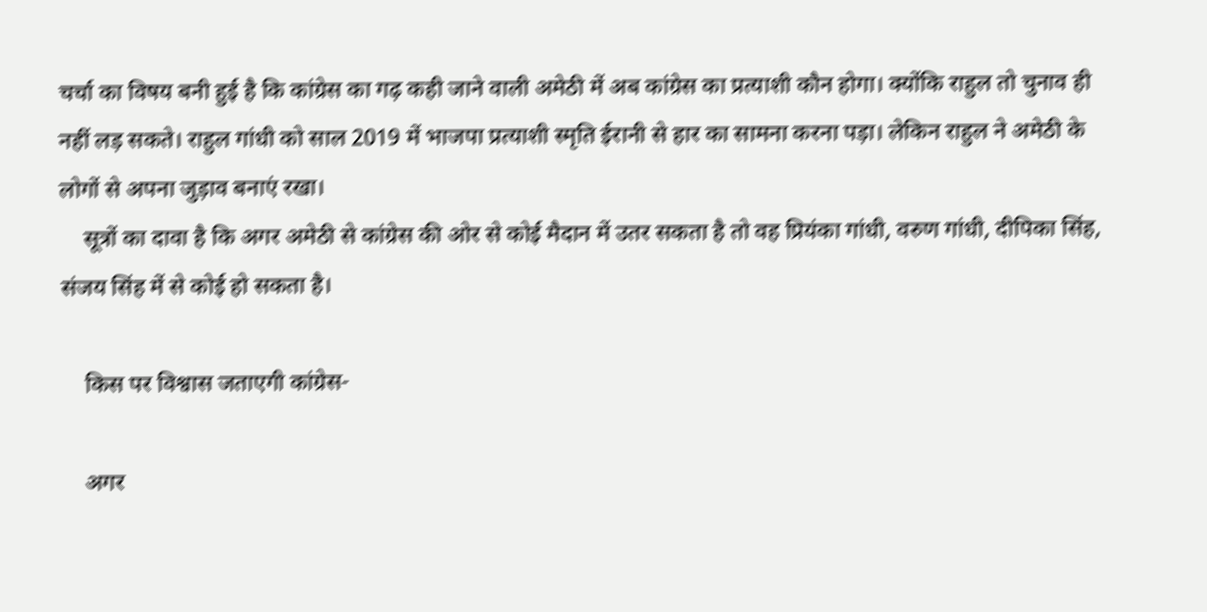चर्चा का विषय बनी हुई है कि कांग्रेस का गढ़ कही जाने वाली अमेठी में अब कांग्रेस का प्रत्याशी कौन होगा। क्योंकि राहुल तो चुनाव ही नहीं लड़ सकते। राहुल गांधी को साल 2019 में भाजपा प्रत्याशी स्मृति ईरानी से हार का सामना करना पड़ा। लेकिन राहुल ने अमेठी के लोगों से अपना जुड़ाव बनाएं रखा।
    सूत्रों का दावा है कि अगर अमेठी से कांग्रेस की ओर से कोई मैदान में उतर सकता है तो वह प्रियंका गांधी, वरुण गांधी, दीपिका सिंह, संजय सिंह में से कोई हो सकता है।

    किस पर विश्वास जताएगी कांग्रेस-

    अगर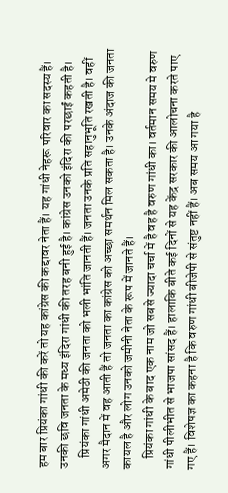हम बार प्रियंका गांधी की करें तो यह कांग्रेस की कद्दावर नेता हैं। यह गांधी नेहरू परिवार का सदस्य हैं। उनकी छवि जनता के मध्य इंदिरा गांधी की तरह बनी हुई है। कांग्रेस उनको इंदिरा की परछाईं कहती है।
    प्रियंका गांधी अमेठी की जनता को भली भांति जानती हैं। जनता उनके प्रति सहानुभूति रखती है। वहीं अगर मैदान में वह आती हैं तो जनता का कांग्रेस को अच्छा समर्थन मिल सकता है। उनके अंदाज की जनता कायल है और लोग उनको जमीनी नेता के रूप में जानते हैं।
    प्रियंका गांधी के बाद एक नाम जो सबसे ज्यादा चर्चा में है वह है वरुण गांधी का। वर्तमान समय मे वरुण गांधी पीलीभीत से भाजपा सांसद हैं। हालाकि बीते कई दिनों से यह केंद्र सरकार की आलोचना करते पाए गए हैं। विशेषज्ञ का कहना है कि वरुण गांधी बीजेपी से संतुष्ट नहीं हैं। अब समय आ गया है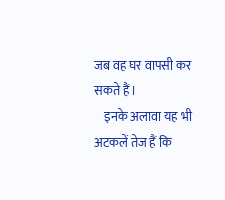जब वह घर वापसी कर सकते हैं।
    इनके अलावा यह भी अटकलें तेज हैं कि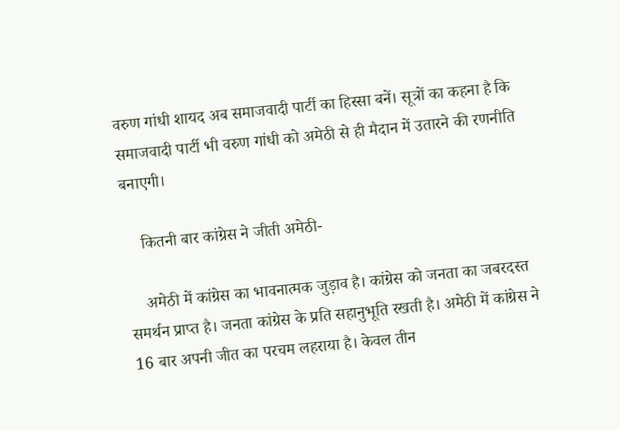वरुण गांधी शायद अब समाजवादी पार्टी का हिस्सा बनें। सूत्रों का कहना है कि समाजवादी पार्टी भी वरुण गांधी को अमेठी से ही मैदान में उतारने की रणनीति बनाएगी।

    कितनी बार कांग्रेस ने जीती अमेठी-

    अमेठी में कांग्रेस का भावनात्मक जुड़ाव है। कांग्रेस को जनता का जबरदस्त समर्थन प्राप्त है। जनता कांग्रेस के प्रति सहानुभूति रखती है। अमेठी में कांग्रेस ने 16 बार अपनी जीत का परचम लहराया है। केवल तीन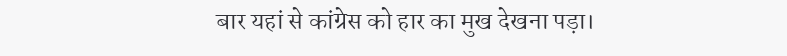बार यहां से कांग्रेस को हार का मुख देखना पड़ा।